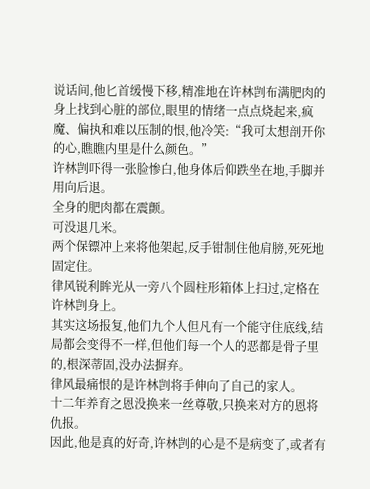说话间,他匕首缓慢下移,精准地在许林剀布满肥肉的身上找到心脏的部位,眼里的情绪一点点烧起来,疯魔、偏执和难以压制的恨,他冷笑:“我可太想剖开你的心,瞧瞧内里是什么颜色。”
许林剀吓得一张脸惨白,他身体后仰跌坐在地,手脚并用向后退。
全身的肥肉都在震颤。
可没退几米。
两个保镖冲上来将他架起,反手钳制住他肩膀,死死地固定住。
律风锐利眸光从一旁八个圆柱形箱体上扫过,定格在许林剀身上。
其实这场报复,他们九个人但凡有一个能守住底线,结局都会变得不一样,但他们每一个人的恶都是骨子里的,根深蒂固,没办法摒弃。
律风最痛恨的是许林剀将手伸向了自己的家人。
十二年养育之恩没换来一丝尊敬,只换来对方的恩将仇报。
因此,他是真的好奇,许林剀的心是不是病变了,或者有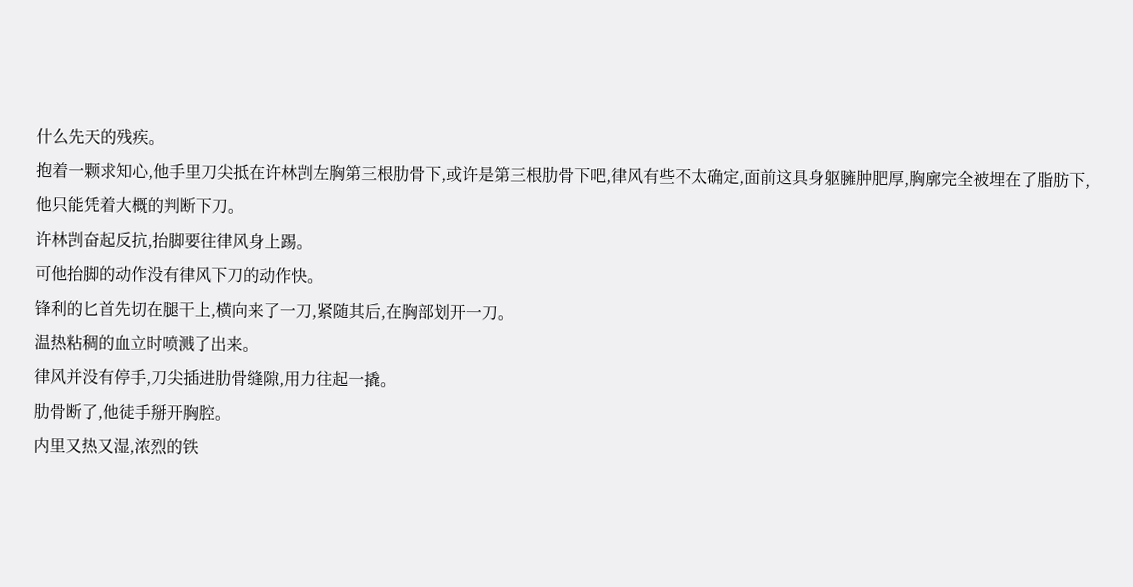什么先天的残疾。
抱着一颗求知心,他手里刀尖抵在许林剀左胸第三根肋骨下,或许是第三根肋骨下吧,律风有些不太确定,面前这具身躯臃肿肥厚,胸廓完全被埋在了脂肪下,他只能凭着大概的判断下刀。
许林剀奋起反抗,抬脚要往律风身上踢。
可他抬脚的动作没有律风下刀的动作快。
锋利的匕首先切在腿干上,横向来了一刀,紧随其后,在胸部划开一刀。
温热粘稠的血立时喷溅了出来。
律风并没有停手,刀尖插进肋骨缝隙,用力往起一撬。
肋骨断了,他徒手掰开胸腔。
内里又热又湿,浓烈的铁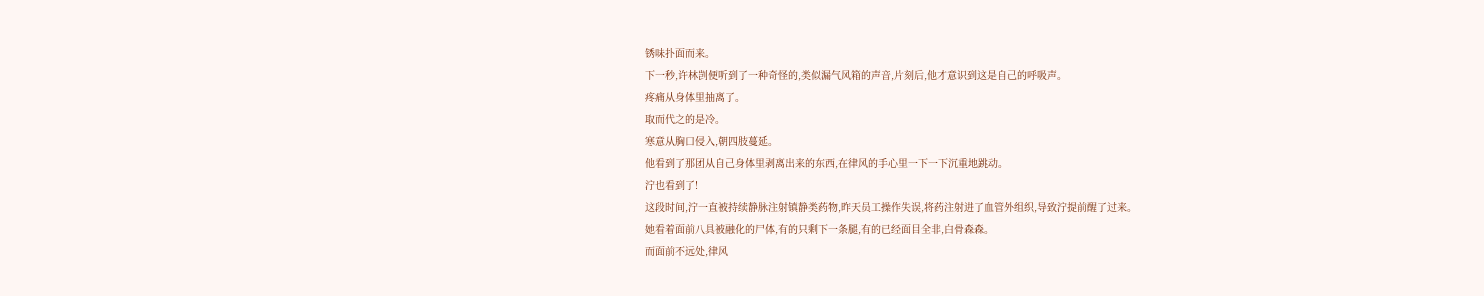锈味扑面而来。
下一秒,许林剀便听到了一种奇怪的,类似漏气风箱的声音,片刻后,他才意识到这是自己的呼吸声。
疼痛从身体里抽离了。
取而代之的是冷。
寒意从胸口侵入,朝四肢蔓延。
他看到了那团从自己身体里剥离出来的东西,在律风的手心里一下一下沉重地跳动。
泞也看到了!
这段时间,泞一直被持续静脉注射镇静类药物,昨天员工操作失误,将药注射进了血管外组织,导致泞提前醒了过来。
她看着面前八具被融化的尸体,有的只剩下一条腿,有的已经面目全非,白骨森森。
而面前不远处,律风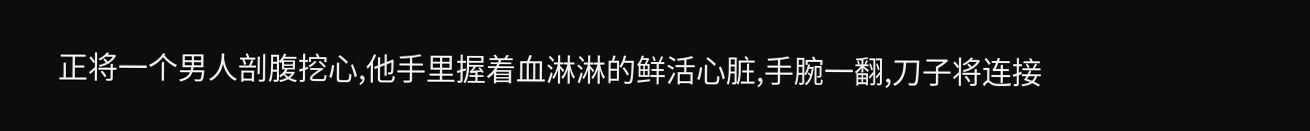正将一个男人剖腹挖心,他手里握着血淋淋的鲜活心脏,手腕一翻,刀子将连接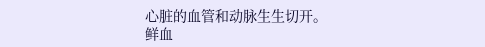心脏的血管和动脉生生切开。
鲜血